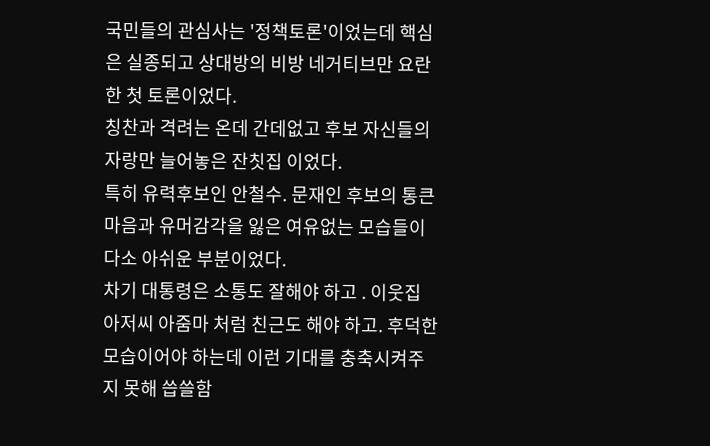국민들의 관심사는 '정책토론'이었는데 핵심은 실종되고 상대방의 비방 네거티브만 요란한 첫 토론이었다.
칭찬과 격려는 온데 간데없고 후보 자신들의 자랑만 늘어놓은 잔칫집 이었다.
특히 유력후보인 안철수. 문재인 후보의 통큰 마음과 유머감각을 잃은 여유없는 모습들이 다소 아쉬운 부분이었다.
차기 대통령은 소통도 잘해야 하고 . 이웃집 아저씨 아줌마 처럼 친근도 해야 하고. 후덕한 모습이어야 하는데 이런 기대를 충축시켜주지 못해 씁쓸함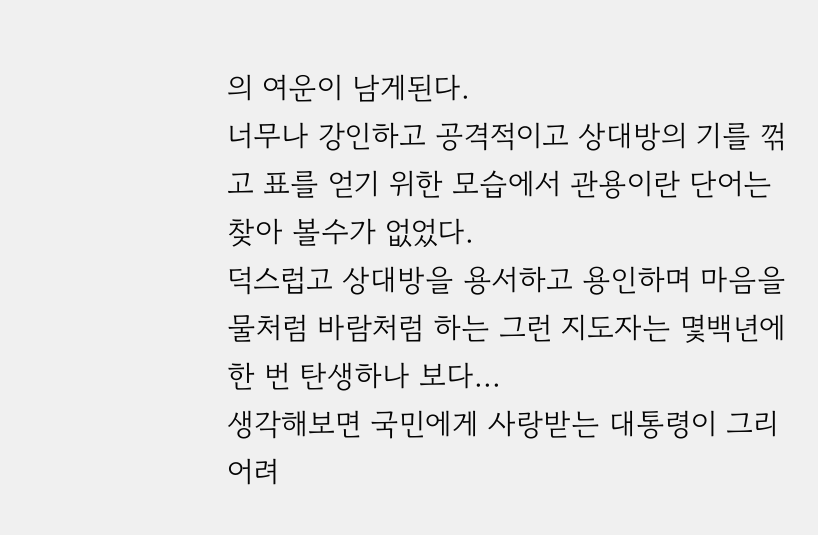의 여운이 남게된다.
너무나 강인하고 공격적이고 상대방의 기를 꺾고 표를 얻기 위한 모습에서 관용이란 단어는 찾아 볼수가 없었다.
덕스럽고 상대방을 용서하고 용인하며 마음을 물처럼 바람처럼 하는 그런 지도자는 몇백년에 한 번 탄생하나 보다...
생각해보면 국민에게 사랑받는 대통령이 그리 어려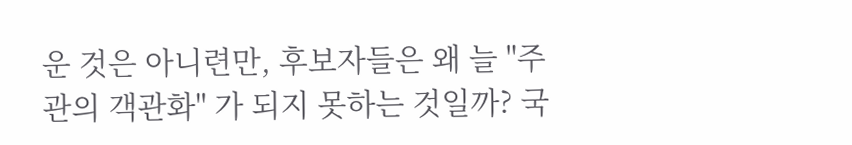운 것은 아니련만, 후보자들은 왜 늘 "주관의 객관화" 가 되지 못하는 것일까? 국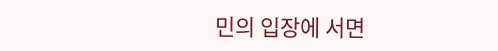민의 입장에 서면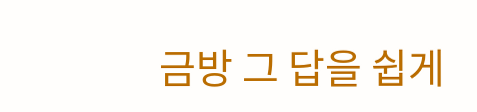금방 그 답을 쉽게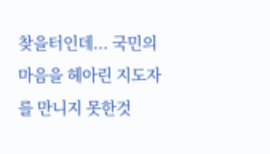찾을터인데... 국민의 마음을 헤아린 지도자를 만니지 못한것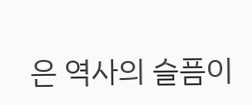은 역사의 슬픔이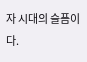자 시대의 슬픔이다.